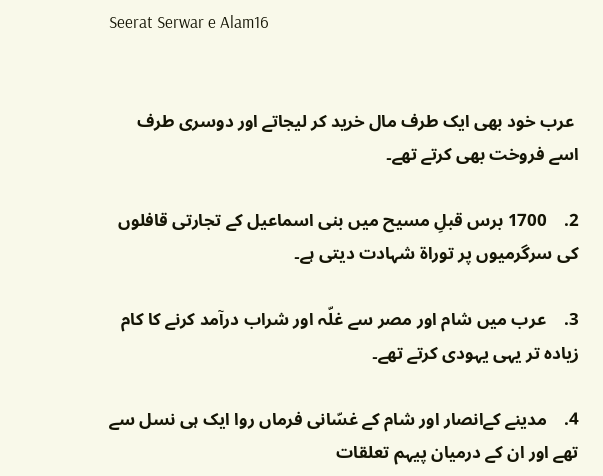Seerat Serwar e Alam16


 عرب خود بھی ایک طرف مال خرید کر لیجاتے اور دوسری طرف اسے فروخت بھی کرتے تھے۔

2.    1700 برس قبلِ مسیح میں بنی اسماعیل کے تجارتی قافلوں کی سرگرمیوں پر توراة شہادت دیتی ہے۔

3.    عرب میں شام اور مصر سے غلّہ اور شراب درآمد کرنے کا کام زیادہ تر یہی یہودی کرتے تھے۔

4.    مدینے کےانصار اور شام کے غسّانی فرماں روا ایک ہی نسل سے تھے اور ان کے درمیان پیہم تعلقات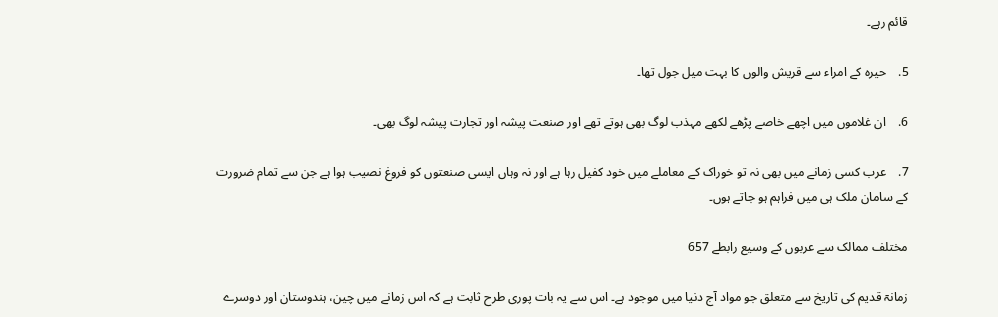قائم رہے۔

5.    حیرہ کے امراء سے قریش والوں کا بہت میل جول تھا۔

6.    ان غلاموں میں اچھے خاصے پڑھے لکھے مہذب لوگ بھی ہوتے تھے اور صنعت پیشہ اور تجارت پیشہ لوگ بھی۔

7.    عرب کسی زمانے میں بھی نہ تو خوراک کے معاملے میں خود کفیل رہا ہے اور نہ وہاں ایسی صنعتوں کو فروغ نصیب ہوا ہے جن سے تمام ضرورت کے سامان ملک ہی میں فراہم ہو جاتے ہوں۔

مختلف ممالک سے عربوں کے وسیع رابطے 657

زمانہٓ قدیم کی تاریخ سے متعلق جو مواد آج دنیا میں موجود ہے۔ اس سے یہ بات پوری طرح ثابت ہے کہ اس زمانے میں چین، ہندوستان اور دوسرے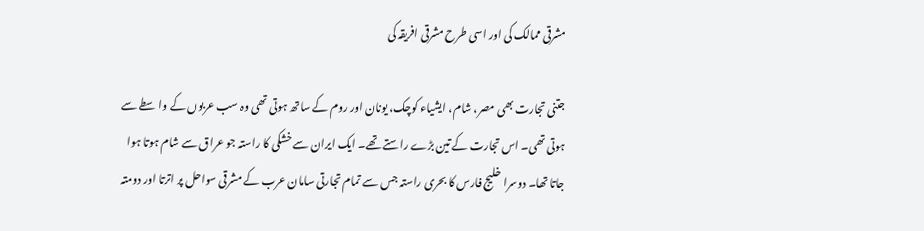مشرقی ممالک کی اور اسی طرح مشرقی افریقہ کی

جتنی تجارت بھی مصر، شام، ایشیاء کوچک، یونان اور روم کے ساتھ ہوتی تھی وہ سب عربوں کے واسطے سے ہوتی تھی۔ اس تجارت کے تین بڑے راستے تھے۔ ایک ایران سے خشکی کا راستہ جو عراق سے شام ہوتا ہوا جاتا تھا۔ دوسرا خلیج فارس کا بحری راستہ جس سے تمام تجارتی سامان عرب کے مشرقی سواحل پر اترتا اور دومتہ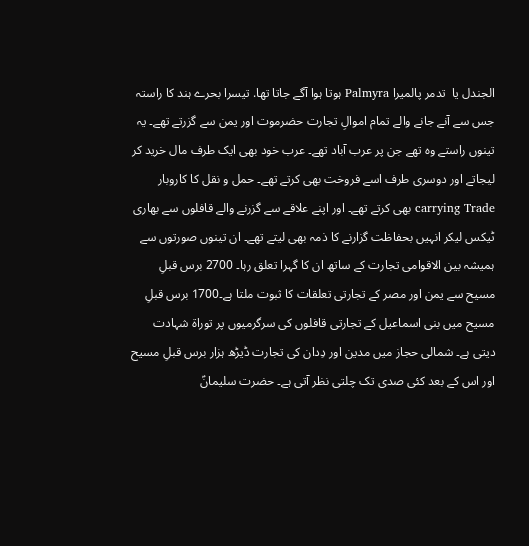الجندل یا  تدمر پالمیرا Palmyra ہوتا ہوا آگے جاتا تھا. تیسرا بحرے ہند کا راستہ جس سے آنے جانے والے تمام اموالِ تجارت حضرموت اور یمن سے گزرتے تھے۔ یہ تینوں راستے وہ تھے جن پر عرب آباد تھے۔ عرب خود بھی ایک طرف مال خرید کر لیجاتے اور دوسری طرف اسے فروخت بھی کرتے تھے۔ حمل و نقل کا کاروبار carrying Trade بھی کرتے تھے۔ اور اپنے علاقے سے گزرنے والے قافلوں سے بھاری ٹیکس لیکر انہیں بحفاظت گزارنے کا ذمہ بھی لیتے تھے۔ ان تینوں صورتوں سے ہمیشہ بین الاقوامی تجارت کے ساتھ ان کا گہرا تعلق رہا۔ 2700 برس قبلِ مسیح سے یمن اور مصر کے تجارتی تعلقات کا ثبوت ملتا ہے۔1700 برس قبلِ مسیح میں بنی اسماعیل کے تجارتی قافلوں کی سرگرمیوں پر توراة شہادت دیتی ہے۔ شمالی حجاز میں مدین اور دِدان کی تجارت ڈیڑھ ہزار برس قبلِ مسیح اور اس کے بعد کئی صدی تک چلتی نظر آتی ہے۔ حضرت سلیمانؑ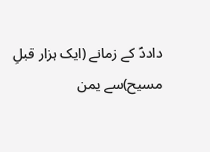داددؑ کے زمانے (ایک ہزار قبلِ مسیح)سے یمن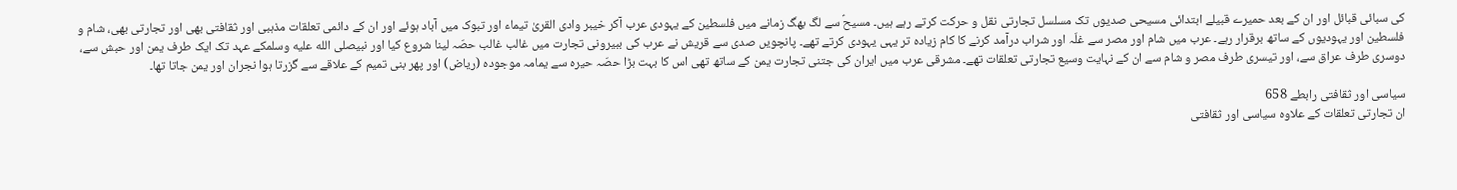کی سبائی قبائل اور ان کے بعد حمیرے قبیلے ابتدائی مسیحی صدیوں تک مسلسل تجارتی نقل و حرکت کرتے رہے ہیں۔ مسیحؑ سے لگ بھگ زمانے میں فلسطین کے یہودی عرب آکر خیبر وادی القریٰ تیماء اور تبوک میں آباد ہوئے اور ان کے دائمی تعلقات مذہبی اور ثقافتی بھی اور تجارتی بھی، شام و فلسطین اور یہودیوں کے ساتھ برقرار رہے۔ عرب میں شام اور مصر سے غلّہ اور شراب درآمد کرنے کا کام زیادہ تر یہی یہودی کرتے تھے۔ پانچویں صدی سے قریش نے عرب کی ببیرونی تجارت میں غالب غالب حصّہ لینا شروع کیا اور نبیصلى الله عليه وسلمکے عہد تک ایک طرف یمن اور حبش سے، دوسری طرف عراق سے، اور تیسری طرف مصر و شام سے ان کے نہایت وسیع تجارتی تعلقات تھے۔ مشرقی عرب میں ایران کی جتنی تجارت یمن کے ساتھ تھی اس کا بہت بڑا حصّہ حیرہ سے یمامہ موجودہ (ریاض) اور پھر بنی تمیم کے علاقے سے گزرتا ہوا نجران اور یمن جاتا تھا۔

سیاسی اور ثقافتی رابطے 658
ان تجارتی تعلقات کے علاوہ سیاسی اور ثقافتی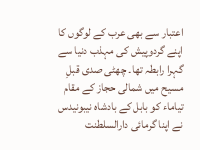اعتبار سے بھی عرب کے لوگوں کا اپنے گردوپیش کی مہذب دنیا سے گہرا رابطہ تھا۔ چھٹی صدی قبلِ مسیح میں شمالی حجاز کے مقام تیاماء کو بابل کے بادشاہ نیبونیدس نے اپنا گرمائی دارالسلطنت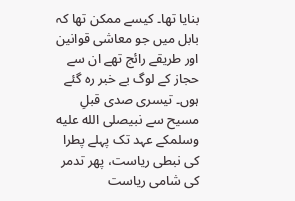بنایا تھا۔ کیسے ممکن تھا کہ بابل میں جو معاشی قوانین اور طریقے رائج تھے ان سے حجاز کے لوگ بے خبر رہ گئے ہوں۔ تیسری صدی قبلِ مسیح سے نبیصلى الله عليه وسلمکے عہد تک پہلے پطرا کی نبطی ریاست، پھر تدمر کی شامی ریاست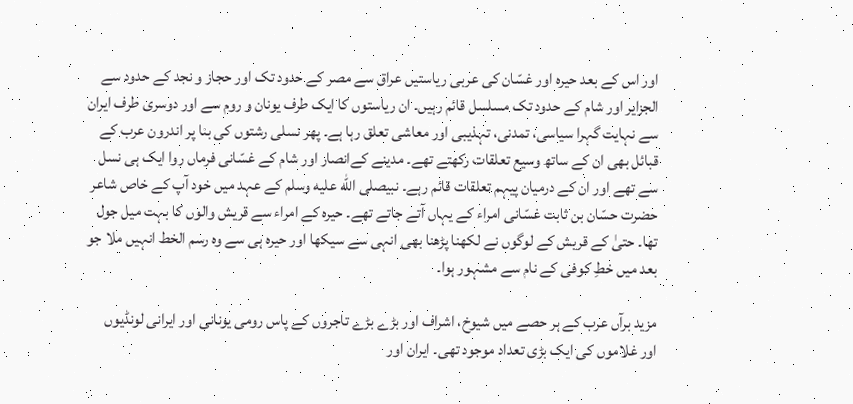اور اس کے بعد حیرہ اور غسّان کی عربی ریاستیں عراق سے مصر کے حدود تک اور حجاز و نجد کے حدود سے الجزایر اور شام کے حدود تک مسلسل قائم رہیں۔ ان ریاستوں کا ایک طرف یونان و روم سے اور دوسری طرف ایران سے نہایت گہرا سیاسی، تمدنی، تہذیبی اور معاشی تعلق رہا ہے۔ پھر نسلی رشتوں کی بنا پر اندرون عرب کے قبائل بھی ان کے ساتھ وسیع تعلقات رکھتے تھے۔ مدینے کےانصار اور شام کے غسّانی فرماں روا ایک ہی نسل سے تھے اور ان کے درمیان پیہم تعلقات قائم رہے۔ نبیصلى الله عليه وسلم کے عہد میں خود آپ کے خاص شاعر حضرت حسّان بن ثابت غسّانی امراء کے یہاں آتے جاتے تھے۔ حیرہ کے امراء سے قریش والوں کا بہت میل جول تھا۔ حتیٰ کے قریش کے لوگوں نے لکھنا پڑھنا بھی انہی سے سیکھا اور حیرہ ہی سے وہ رسم الخط انہیں ملا جو بعد میں خطِ کوفی کے نام سے مشہور ہوا۔

مزید برآں عرب کے ہر حصے میں شیوخ، اشراف اور بڑے بڑے تاجروں کے پاس رومی یونانی اور ایرانی لونڈیوں اور غلاموں کی ایک بڑی تعداد موجود تھی۔ ایران اور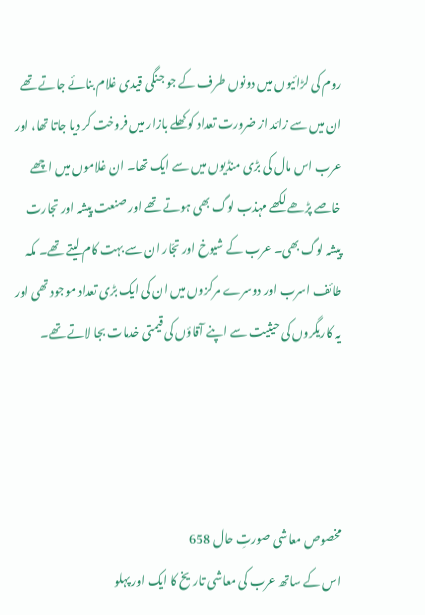روم کی لڑائیوں میں دونوں طرف کے جو جنگی قیدی غلام بنائے جاتے تھے ان میں سے زائد از ضرورت تعداد کو کھلے بازار میں فروخت کر دیا جاتا تھا، اور عرب اس مال کی بڑی منڈیوں میں سے ایک تھا۔ ان غلاموں میں اچھے خاصے پڑھے لکھے مہذب لوگ بھی ہوتے تھے اور صنعت پیشہ اور تجارت پیشہ لوگ بھی۔ عرب کے شیوخ اور تجّار ان سے بہت کام لیتے تھے۔ مکہ طائف اسرب اور دوسرے مرکزوں میں ان کی ایک بڑی تعداد موجود تھی اور یہ کاریگروں کی حیثیت سے اپنے آقاؤں کی قیمتی خدمات بجا لاتے تھے۔




مخصوص معاشی صورتِ حال 658
اس کے ساتھ عرب کی معاشی تاریخ کا ایک اور پہلو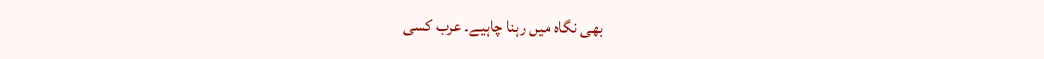بھی نگاہ میں رہنا چاہیے۔ عرب کسی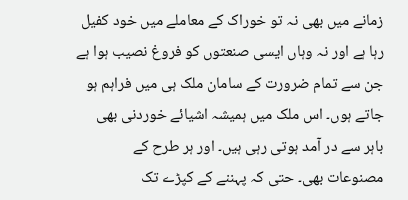زمانے میں بھی نہ تو خوراک کے معاملے میں خود کفیل رہا ہے اور نہ وہاں ایسی صنعتوں کو فروغ نصیب ہوا ہے جن سے تمام ضرورت کے سامان ملک ہی میں فراہم ہو جاتے ہوں۔ اس ملک میں ہمیشہ اشیائے خوردنی بھی باہر سے در آمد ہوتی رہی ہیں۔ اور ہر طرح کے مصنوعات بھی۔ حتی کہ پہننے کے کپڑے تک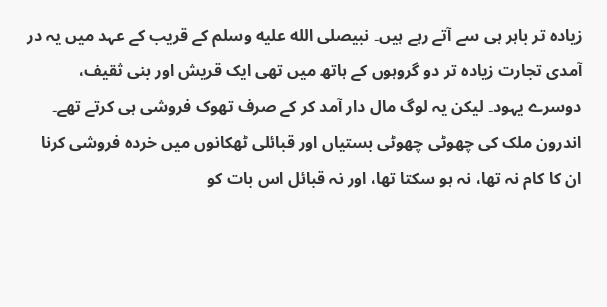زیادہ تر باہر ہی سے آتے رہے ہیں۔ نبیصلى الله عليه وسلم کے قریب کے عہد میں یہ در آمدی تجارت زیادہ تر دو گروہوں کے ہاتھ میں تھی ایک قریش اور بنی ثقیف، دوسرے یہود۔ لیکن یہ لوگ مال دار آمد کر کے صرف تھوک فروشی ہی کرتے تھے۔ اندرون ملک کی چھوٹی چھوٹی بستیاں اور قبائلی ٹھکانوں میں خردہ فروشی کرنا ان کا کام نہ تھا، نہ ہو سکتا تھا، اور نہ قبائل اس بات کو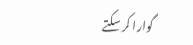گوارا کر سکتے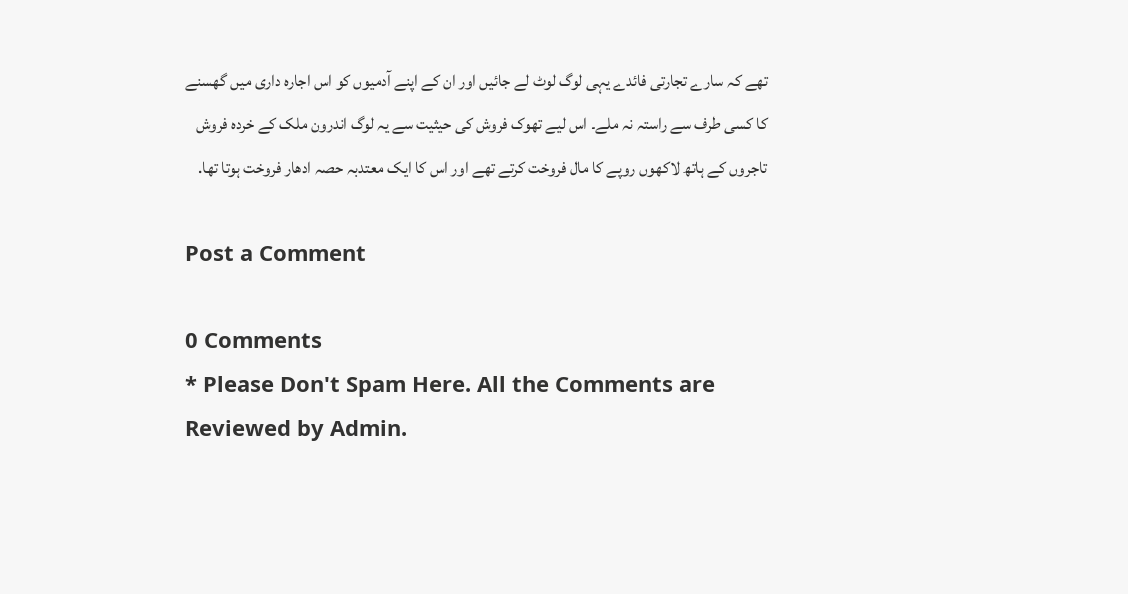تھے کہ سارے تجارتی فائدے یہی لوگ لوٹ لے جائیں اور ان کے اپنے آدمیوں کو اس اجارہ داری میں گھسنے کا کسی طرف سے راستہ نہ ملے۔ اس لیے تھوک فروش کی حیثیت سے یہ لوگ اندرون ملک کے خردہ فروش تاجروں کے ہاتھ لاکھوں روپے کا مال فروخت کرتے تھے اور اس کا ایک معتدبہ حصہ ادھار فروخت ہوتا تھا.

Post a Comment

0 Comments
* Please Don't Spam Here. All the Comments are Reviewed by Admin.